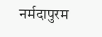नर्मदापुरम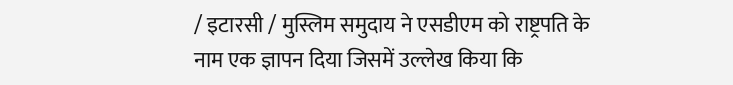/ इटारसी / मुस्लिम समुदाय ने एसडीएम को राष्ट्रपति के नाम एक ज्ञापन दिया जिसमें उल्लेख किया कि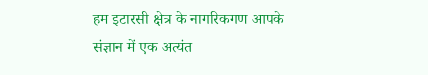हम इटारसी क्षेत्र के नागरिकगण आपके संज्ञान में एक अत्यंत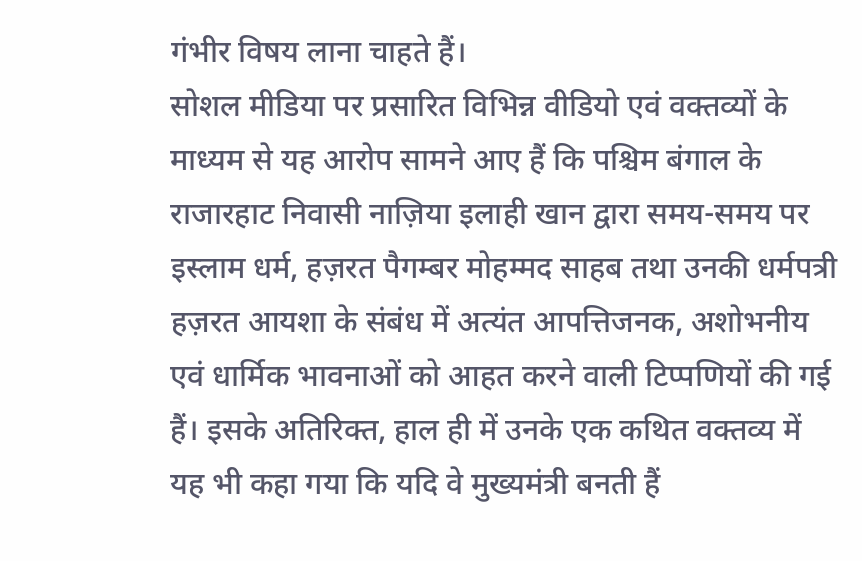गंभीर विषय लाना चाहते हैं।
सोशल मीडिया पर प्रसारित विभिन्न वीडियो एवं वक्तव्यों के माध्यम से यह आरोप सामने आए हैं कि पश्चिम बंगाल के राजारहाट निवासी नाज़िया इलाही खान द्वारा समय-समय पर इस्लाम धर्म, हज़रत पैगम्बर मोहम्मद साहब तथा उनकी धर्मपत्री हज़रत आयशा के संबंध में अत्यंत आपत्तिजनक, अशोभनीय एवं धार्मिक भावनाओं को आहत करने वाली टिप्पणियों की गई हैं। इसके अतिरिक्त, हाल ही में उनके एक कथित वक्तव्य में यह भी कहा गया कि यदि वे मुख्यमंत्री बनती हैं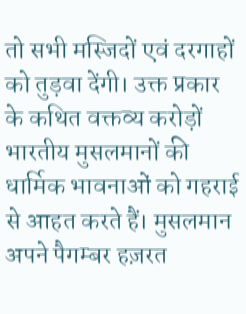तो सभी मस्जिदों एवं दरगाहों को तुड़वा देंगी। उक्त प्रकार के कथित वक्तव्य करोड़ों भारतीय मुसलमानों की धार्मिक भावनाओं को गहराई से आहत करते हैं। मुसलमान अपने पैगम्बर हज़रत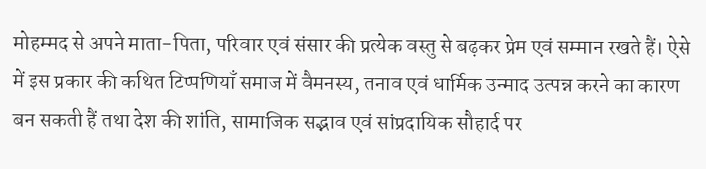मोहम्मद से अपने माता-पिता, परिवार एवं संसार की प्रत्येक वस्तु से बढ़कर प्रेम एवं सम्मान रखते हैं। ऐसे में इस प्रकार की कथित टिप्पणियाँ समाज में वैमनस्य, तनाव एवं धार्मिक उन्माद उत्पन्न करने का कारण बन सकती हैं तथा देश की शांति, सामाजिक सद्भाव एवं सांप्रदायिक सौहार्द पर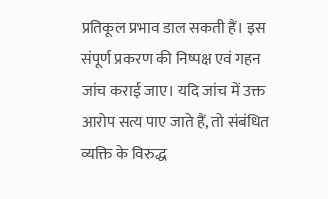प्रतिकूल प्रभाव डाल सकती हैं। इस संपूर्ण प्रकरण की निष्पक्ष एवं गहन जांच कराई जाए। यदि जांच में उक्त आरोप सत्य पाए जाते हैं, तो संबंधित व्यक्ति के विरुद्ध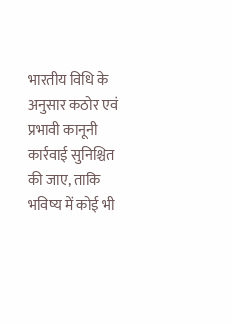भारतीय विधि के अनुसार कठोर एवं प्रभावी कानूनी कार्रवाई सुनिश्चित की जाए, ताकि भविष्य में कोई भी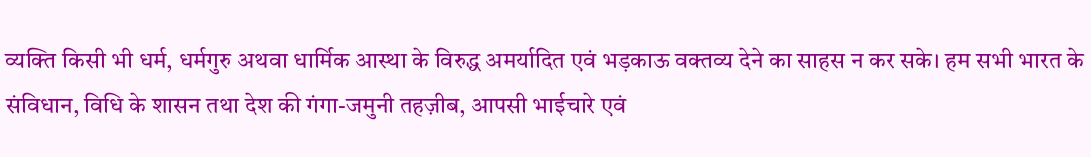व्यक्ति किसी भी धर्म, धर्मगुरु अथवा धार्मिक आस्था के विरुद्ध अमर्यादित एवं भड़काऊ वक्तव्य देने का साहस न कर सके। हम सभी भारत के संविधान, विधि के शासन तथा देश की गंगा-जमुनी तहज़ीब, आपसी भाईचारे एवं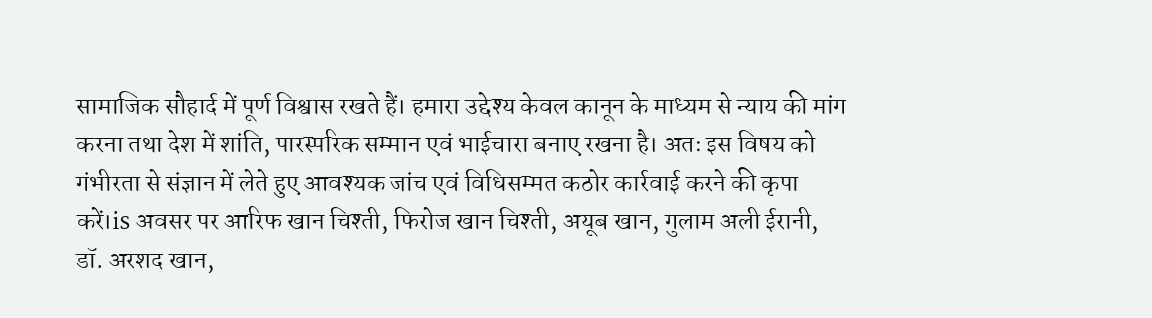सामाजिक सौहार्द में पूर्ण विश्वास रखते हैं। हमारा उद्देश्य केवल कानून के माध्यम से न्याय की मांग करना तथा देश में शांति, पारस्परिक सम्मान एवं भाईचारा बनाए रखना है। अतः इस विषय को गंभीरता से संज्ञान में लेते हुए आवश्यक जांच एवं विधिसम्मत कठोर कार्रवाई करने की कृपा करें।is अवसर पर आरिफ खान चिश्ती, फिरोज खान चिश्ती, अयूब खान, गुलाम अली ईरानी, डॉ. अरशद खान,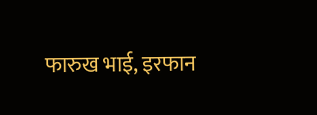फारुख भाई, इरफान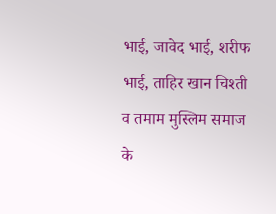भाई, जावेद भाई, शरीफ भाई, ताहिर खान चिश्ती व तमाम मुस्लिम समाज के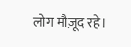लोग मौज़ूद रहे।